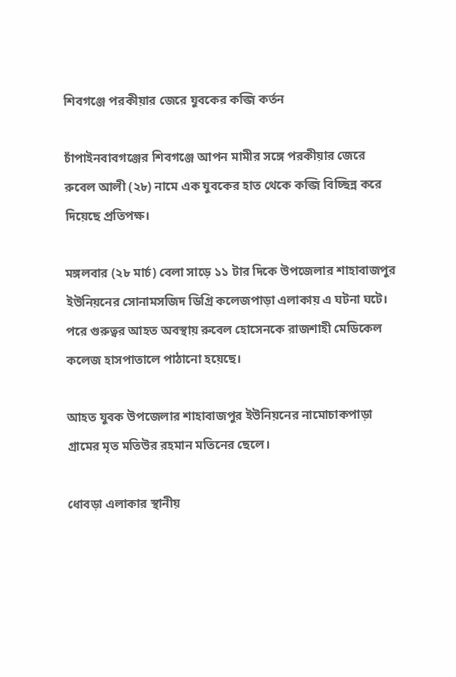শিবগঞ্জে পরকীয়ার জেরে যুবকের কব্জি কর্তন

চাঁপাইনবাবগঞ্জের শিবগঞ্জে আপন মামীর সঙ্গে পরকীয়ার জেরে রুবেল আলী (২৮) নামে এক যুবকের হাত থেকে কব্জি বিচ্ছিন্ন করে দিয়েছে প্রতিপক্ষ।

মঙ্গলবার (২৮ মার্চ) বেলা সাড়ে ১১ টার দিকে উপজেলার শাহাবাজপুর ইউনিয়নের সোনামসজিদ ডিগ্রি কলেজপাড়া এলাকায় এ ঘটনা ঘটে। পরে গুরুত্বর আহত অবস্থায় রুবেল হোসেনকে রাজশাহী মেডিকেল কলেজ হাসপাতালে পাঠানো হয়েছে।

আহত যুবক উপজেলার শাহাবাজপুর ইউনিয়নের নামোচাকপাড়া গ্রামের মৃত মতিউর রহমান মতিনের ছেলে।

ধোবড়া এলাকার স্থানীয়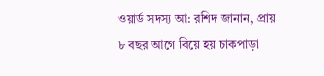ওয়ার্ড সদস্য আ: রশিদ জানান, প্রায় ৮ বছর আগে বিয়ে হয় চাকপাড়া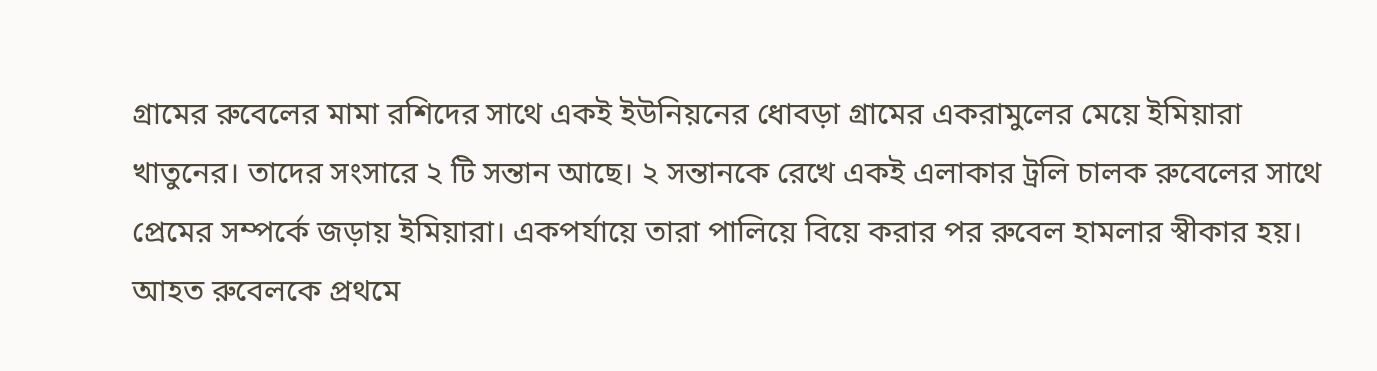গ্রামের রুবেলের মামা রশিদের সাথে একই ইউনিয়নের ধোবড়া গ্রামের একরামুলের মেয়ে ইমিয়ারা খাতুনের। তাদের সংসারে ২ টি সন্তান আছে। ২ সন্তানকে রেখে একই এলাকার ট্রলি চালক রুবেলের সাথে প্রেমের সম্পর্কে জড়ায় ইমিয়ারা। একপর্যায়ে তারা পালিয়ে বিয়ে করার পর রুবেল হামলার স্বীকার হয়। আহত রুবেলকে প্রথমে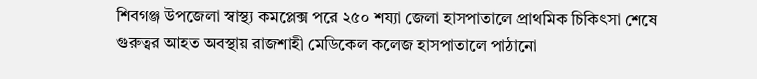শিবগঞ্জ উপজেলা স্বাস্থ্য কমপ্লেক্স পরে ২৫০ শয্যা জেলা হাসপাতালে প্রাথমিক চিকিৎসা শেষে গুরুত্বর আহত অবস্থায় রাজশাহী মেডিকেল কলেজ হাসপাতালে পাঠানো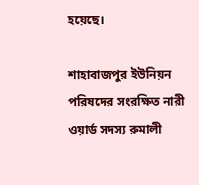হয়েছে।

শাহাবাজপুর ইউনিয়ন পরিষদের সংরক্ষিত নারী ওয়ার্ড সদস্য রুমালী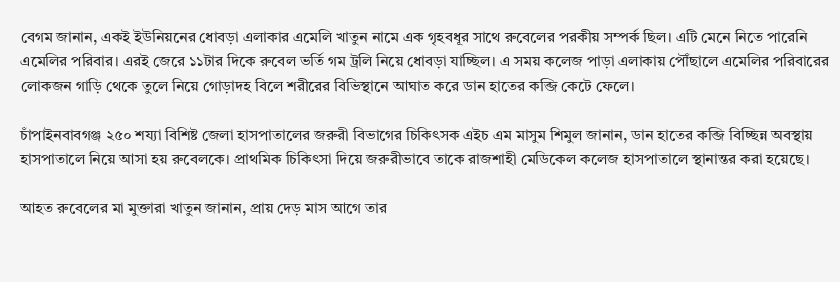বেগম জানান, একই ইউনিয়নের ধোবড়া এলাকার এমেলি খাতুন নামে এক গৃহবধূর সাথে রুবেলের পরকীয় সম্পর্ক ছিল। এটি মেনে নিতে পারেনি এমেলির পরিবার। এরই জেরে ১১টার দিকে রুবেল ভর্তি গম ট্রলি নিয়ে ধোবড়া যাচ্ছিল। এ সময় কলেজ পাড়া এলাকায় পৌঁছালে এমেলির পরিবারের লোকজন গাড়ি থেকে তুলে নিয়ে গোড়াদহ বিলে শরীরের বিভিস্থানে আঘাত করে ডান হাতের কব্জি কেটে ফেলে।

চাঁপাইনবাবগঞ্জ ২৫০ শয্যা বিশিষ্ট জেলা হাসপাতালের জরুরী বিভাগের চিকিৎসক এইচ এম মাসুম শিমুল জানান, ডান হাতের কব্জি বিচ্ছিন্ন অবস্থায় হাসপাতালে নিয়ে আসা হয় রুবেলকে। প্রাথমিক চিকিৎসা দিয়ে জরুরীভাবে তাকে রাজশাহী মেডিকেল কলেজ হাসপাতালে স্থানান্তর করা হয়েছে।

আহত রুবেলের মা মুক্তারা খাতুন জানান, প্রায় দেড় মাস আগে তার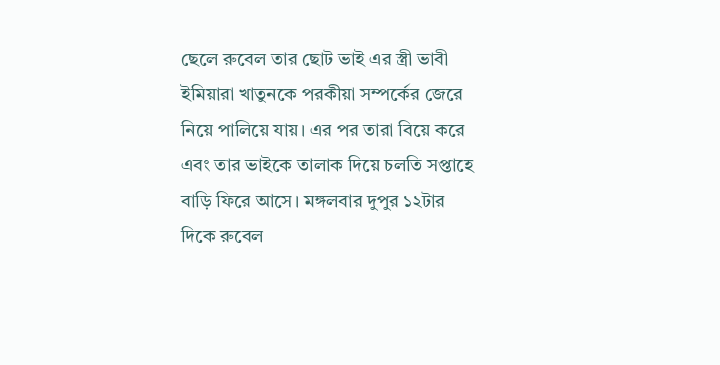ছেলে রুবেল তার ছোট ভাই এর স্ত্রী ভাবী ইমিয়ারা খাতুনকে পরকীয়া সম্পর্কের জেরে নিয়ে পালিয়ে যায়। এর পর তারা বিয়ে করে এবং তার ভাইকে তালাক দিয়ে চলতি সপ্তাহে বাড়ি ফিরে আসে। মঙ্গলবার দুপুর ১২টার দিকে রুবেল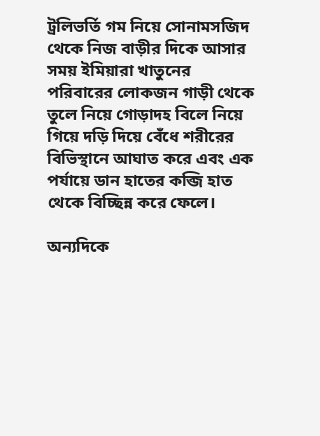ট্রলিভর্তি গম নিয়ে সোনামসজিদ থেকে নিজ বাড়ীর দিকে আসার সময় ইমিয়ারা খাতুনের পরিবারের লোকজন গাড়ী থেকে তুলে নিয়ে গোড়াদহ বিলে নিয়ে গিয়ে দড়ি দিয়ে বেঁধে শরীরের বিভিস্থানে আঘাত করে এবং এক পর্যায়ে ডান হাতের কব্জি হাত থেকে বিচ্ছিন্ন করে ফেলে।

অন্যদিকে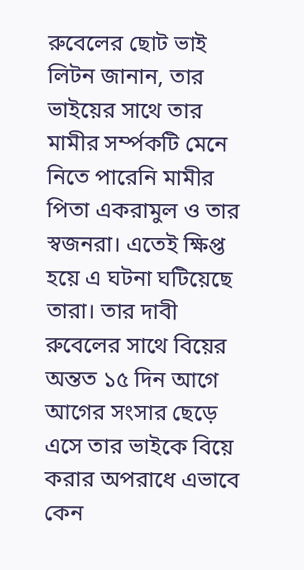রুবেলের ছোট ভাই লিটন জানান, তার ভাইয়ের সাথে তার মামীর সর্ম্পকটি মেনে নিতে পারেনি মামীর পিতা একরামুল ও তার স্বজনরা। এতেই ক্ষিপ্ত হয়ে এ ঘটনা ঘটিয়েছে তারা। তার দাবী রুবেলের সাথে বিয়ের অন্তত ১৫ দিন আগে আগের সংসার ছেড়ে এসে তার ভাইকে বিয়ে করার অপরাধে এভাবে কেন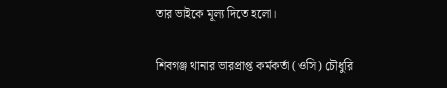তার ভাইকে মূল্য দিতে হলো।

শিবগঞ্জ থানার ভারপ্রাপ্ত কর্মকর্তা (ওসি) চৌধুরি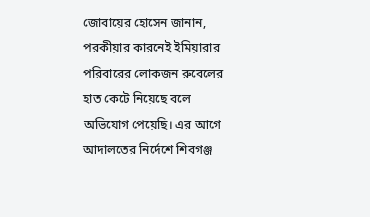জোবায়ের হোসেন জানান, পরকীয়ার কারনেই ইমিয়ারার পরিবারের লোকজন রুবেলের হাত কেটে নিয়েছে বলে অভিযোগ পেয়েছি। এর আগে আদালতের নির্দেশে শিবগঞ্জ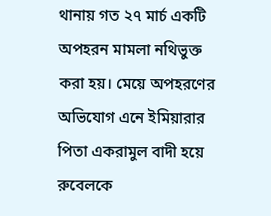থানায় গত ২৭ মার্চ একটি অপহরন মামলা নথিভুক্ত করা হয়। মেয়ে অপহরণের অভিযোগ এনে ইমিয়ারার পিতা একরামুল বাদী হয়ে রুবেলকে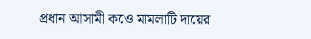প্রধান আসামী কওে মামলাটি দায়ের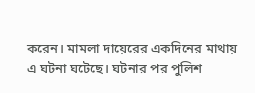করেন। মামলা দায়েরের একদিনের মাথায় এ ঘটনা ঘটেছে। ঘটনার পর পুলিশ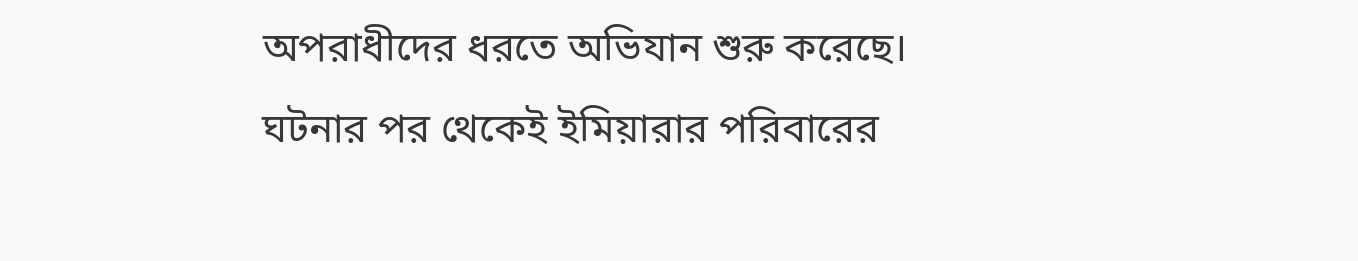অপরাধীদের ধরতে অভিযান শুরু করেছে। ঘটনার পর থেকেই ইমিয়ারার পরিবারের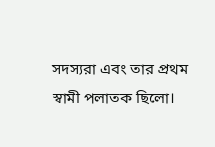সদস্যরা এবং তার প্রথম স্বামী পলাতক ছিলো।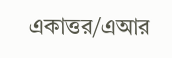একাত্তর/এআর